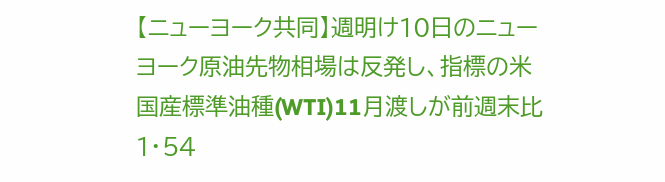【ニューヨーク共同】週明け10日のニューヨーク原油先物相場は反発し、指標の米国産標準油種(WTI)11月渡しが前週末比1・54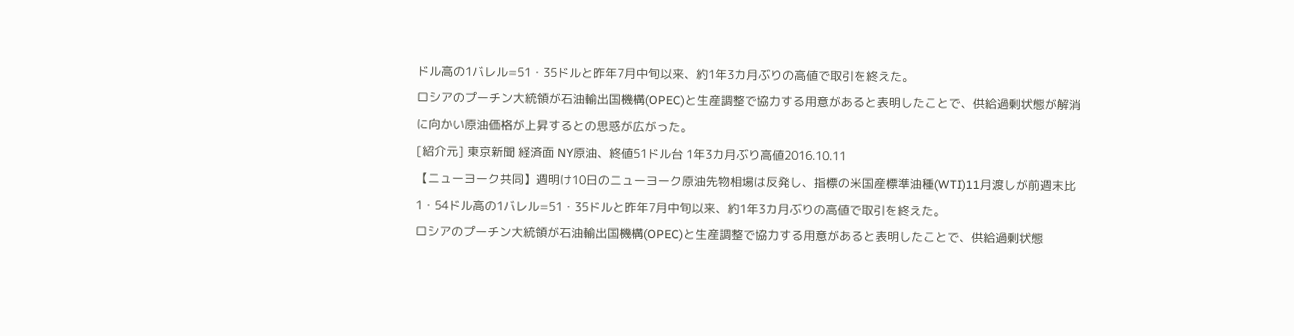ドル高の1バレル=51・35ドルと昨年7月中旬以来、約1年3カ月ぶりの高値で取引を終えた。
ロシアのプーチン大統領が石油輸出国機構(OPEC)と生産調整で協力する用意があると表明したことで、供給過剰状態が解消に向かい原油価格が上昇するとの思惑が広がった。
[紹介元] 東京新聞 経済面 NY原油、終値51ドル台 1年3カ月ぶり高値2016.10.11
【ニューヨーク共同】週明け10日のニューヨーク原油先物相場は反発し、指標の米国産標準油種(WTI)11月渡しが前週末比1・54ドル高の1バレル=51・35ドルと昨年7月中旬以来、約1年3カ月ぶりの高値で取引を終えた。
ロシアのプーチン大統領が石油輸出国機構(OPEC)と生産調整で協力する用意があると表明したことで、供給過剰状態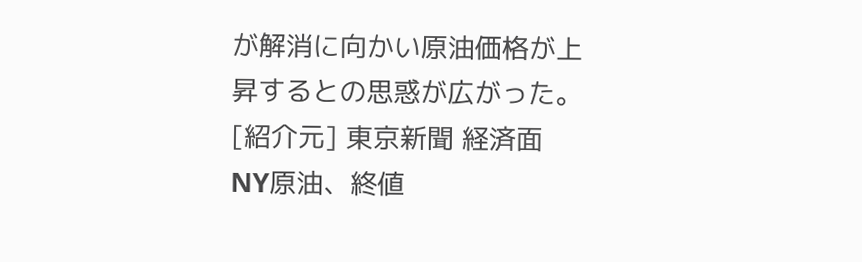が解消に向かい原油価格が上昇するとの思惑が広がった。
[紹介元] 東京新聞 経済面 NY原油、終値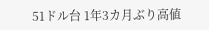51ドル台 1年3カ月ぶり高値